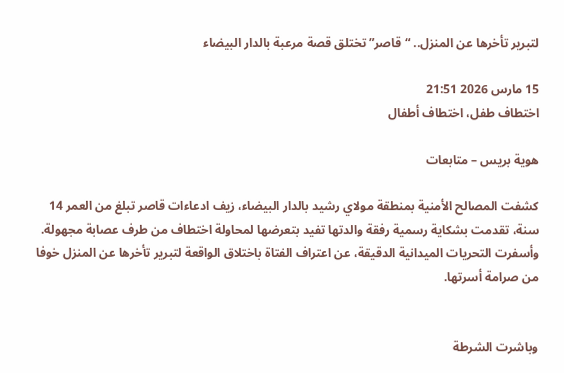لتبرير تأخرها عن المنزل.. “قاصر” تختلق قصة مرعبة بالدار البيضاء

15 مارس 2026 21:51
اختطاف طفل، اختطاف أطفال

هوية بريس – متابعات

كشفت المصالح الأمنية بمنطقة مولاي رشيد بالدار البيضاء، زيف ادعاءات قاصر تبلغ من العمر 14 سنة، تقدمت بشكاية رسمية رفقة والدتها تفيد بتعرضها لمحاولة اختطاف من طرف عصابة مجهولة. وأسفرت التحريات الميدانية الدقيقة، عن اعتراف الفتاة باختلاق الواقعة لتبرير تأخرها عن المنزل خوفا من صرامة أسرتها.


وباشرت الشرطة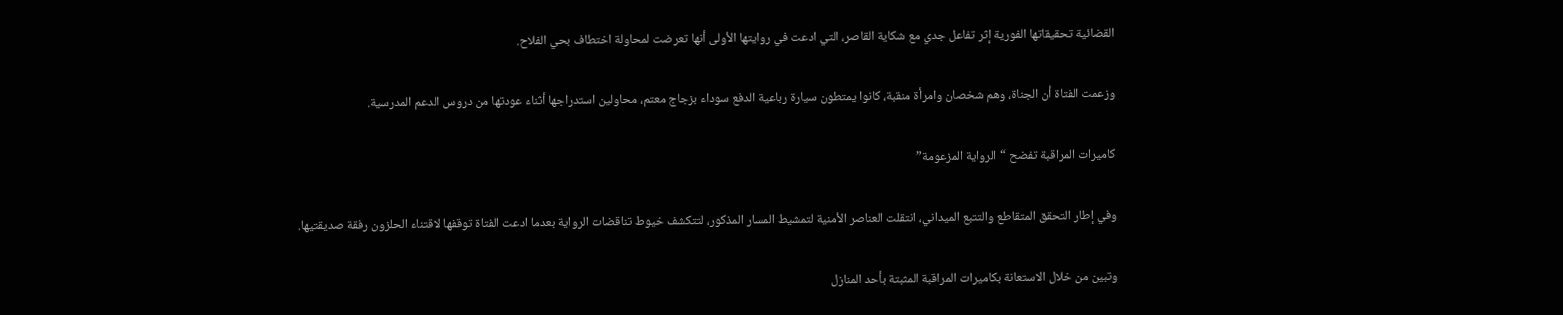القضائية تحقيقاتها الفورية إثر تفاعل جدي مع شكاية القاصر، التي ادعت في روايتها الأولى أنها تعرضت لمحاولة اختطاف بحي الفلاح.

وزعمت الفتاة أن الجناة، وهم شخصان وامرأة منقبة، كانوا يمتطون سيارة رباعية الدفع سوداء بزجاج معتم، محاولين استدراجها أثناء عودتها من دروس الدعم المدرسية.

كاميرات المراقبة تفضح “الرواية المزعومة”

وفي إطار التحقق المتقاطع والتتبع الميداني، انتقلت العناصر الأمنية لتمشيط المسار المذكور، لتتكشف خيوط تناقضات الرواية بعدما ادعت الفتاة توقفها لاقتناء الحلزون رفقة صديقتيها.

وتبين من خلال الاستعانة بكاميرات المراقبة المثبتة بأحد المنازل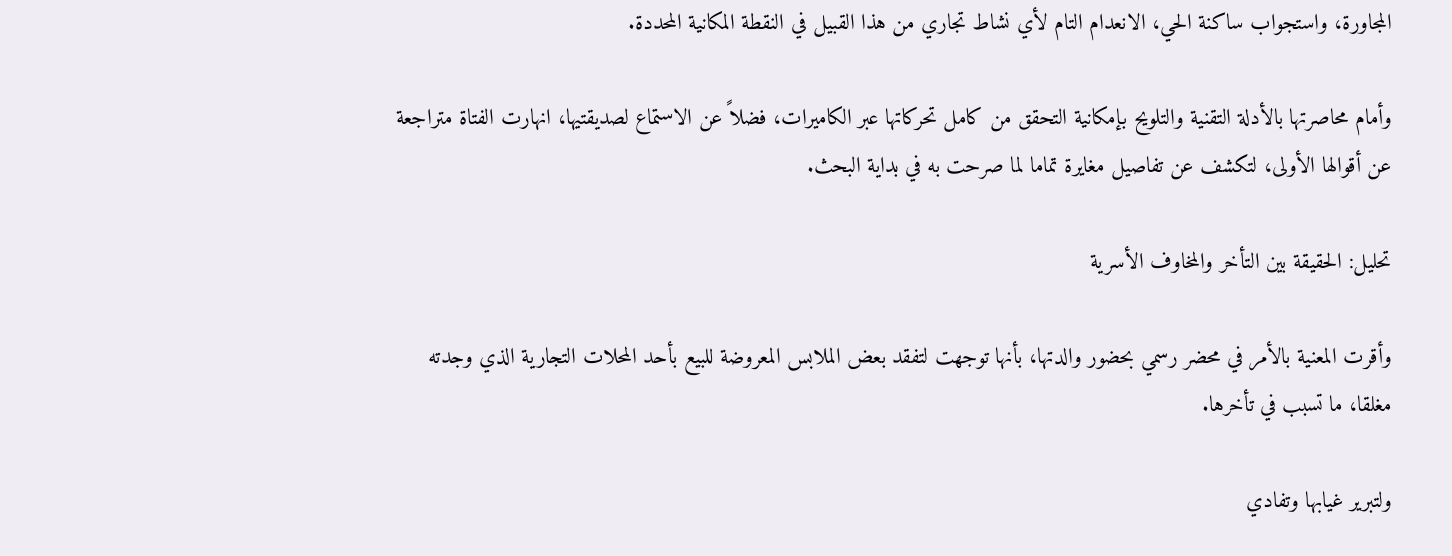المجاورة، واستجواب ساكنة الحي، الانعدام التام لأي نشاط تجاري من هذا القبيل في النقطة المكانية المحددة.

وأمام محاصرتها بالأدلة التقنية والتلويح بإمكانية التحقق من كامل تحركاتها عبر الكاميرات، فضلاً عن الاستماع لصديقتيها، انهارت الفتاة متراجعة عن أقوالها الأولى، لتكشف عن تفاصيل مغايرة تماما لما صرحت به في بداية البحث.

تحليل: الحقيقة بين التأخر والمخاوف الأسرية

وأقرت المعنية بالأمر في محضر رسمي بحضور والدتها، بأنها توجهت لتفقد بعض الملابس المعروضة للبيع بأحد المحلات التجارية الذي وجدته مغلقا، ما تسبب في تأخرها.

ولتبرير غيابها وتفادي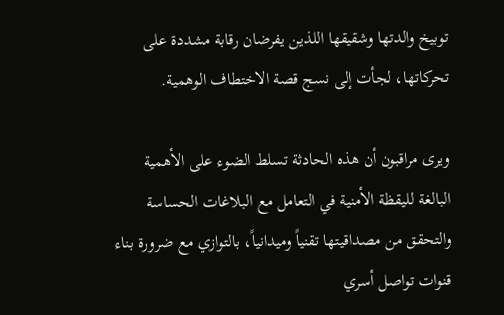توبيخ والدتها وشقيقها اللذين يفرضان رقابة مشددة على تحركاتها، لجأت إلى نسج قصة الاختطاف الوهمية.

ويرى مراقبون أن هذه الحادثة تسلط الضوء على الأهمية البالغة لليقظة الأمنية في التعامل مع البلاغات الحساسة والتحقق من مصداقيتها تقنياً وميدانياً، بالتوازي مع ضرورة بناء قنوات تواصل أسري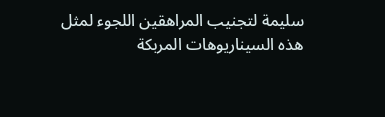سليمة لتجنيب المراهقين اللجوء لمثل هذه السيناريوهات المربكة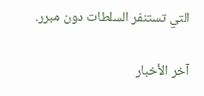التي تستنفر السلطات دون مبرر.

آخر الأخبار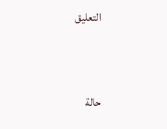التعليق


حالة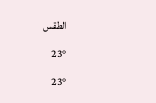الطقس
23°
23°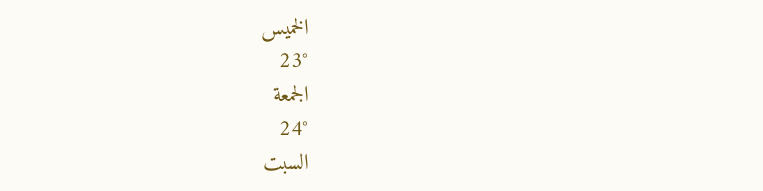الخميس
23°
الجمعة
24°
السبت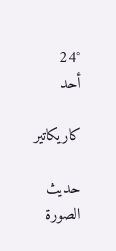24°
أحد

كاريكاتير

حديث الصورة